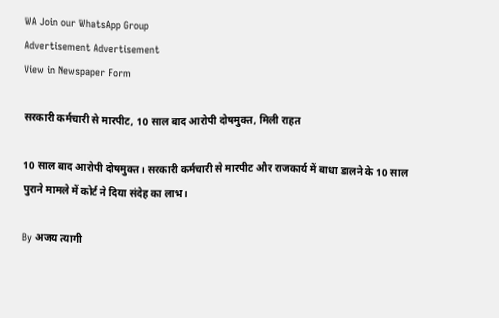WA Join our WhatsApp Group
Advertisement Advertisement
View in Newspaper Form

सरकारी कर्मचारी से मारपीट, 10 साल बाद आरोपी दोषमुक्त, मिली राहत

10 साल बाद आरोपी दोषमुक्त। सरकारी कर्मचारी से मारपीट और राजकार्य में बाधा डालने के 10 साल पुराने मामले में कोर्ट ने दिया संदेह का लाभ।

By अजय त्यागी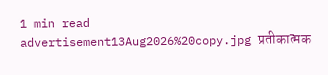1 min read
advertisement13Aug2026%20copy.jpg प्रतीकात्मक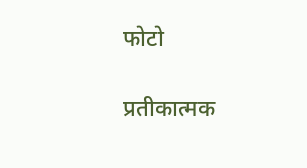फोटो

प्रतीकात्मक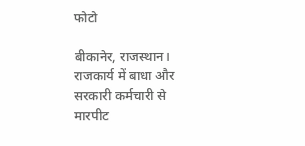फोटो

बीकानेर, राजस्थान। राजकार्य में बाधा और सरकारी कर्मचारी से मारपीट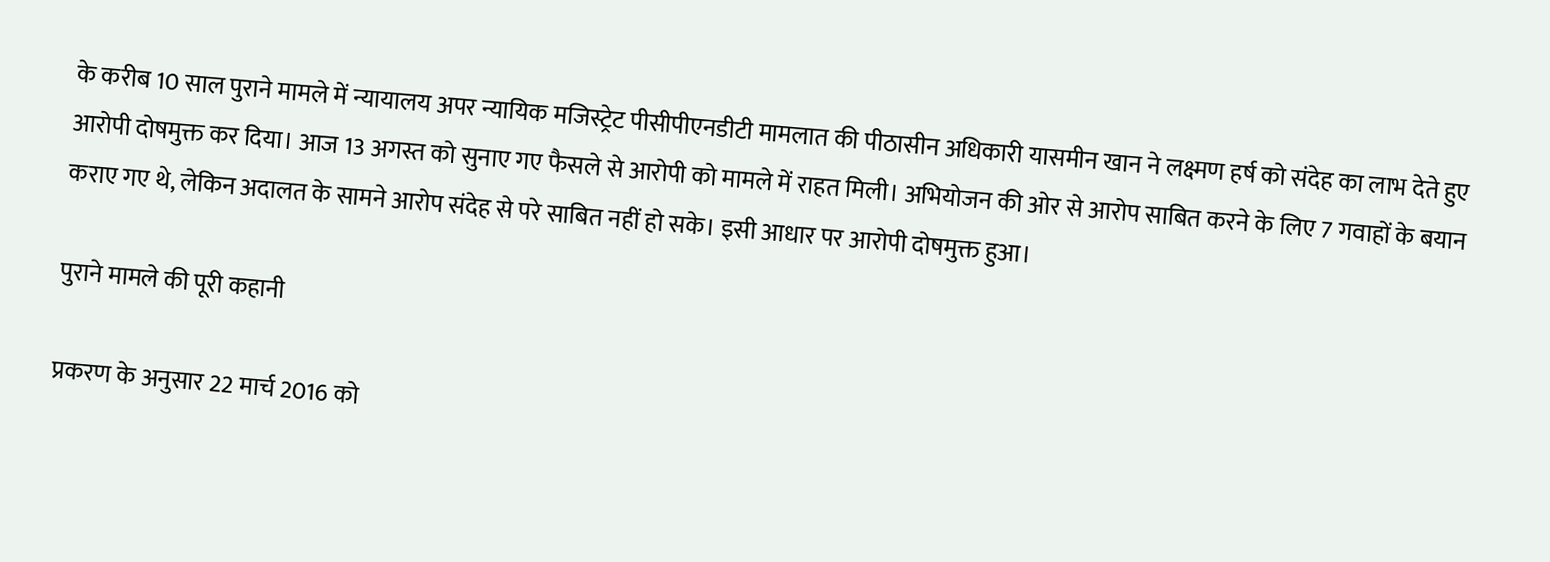के करीब 10 साल पुराने मामले में न्यायालय अपर न्यायिक मजिस्ट्रेट पीसीपीएनडीटी मामलात की पीठासीन अधिकारी यासमीन खान ने लक्ष्मण हर्ष को संदेह का लाभ देते हुए आरोपी दोषमुक्त कर दिया। आज 13 अगस्त को सुनाए गए फैसले से आरोपी को मामले में राहत मिली। अभियोजन की ओर से आरोप साबित करने के लिए 7 गवाहों के बयान कराए गए थे, लेकिन अदालत के सामने आरोप संदेह से परे साबित नहीं हो सके। इसी आधार पर आरोपी दोषमुक्त हुआ।

पुराने मामले की पूरी कहानी

प्रकरण के अनुसार 22 मार्च 2016 को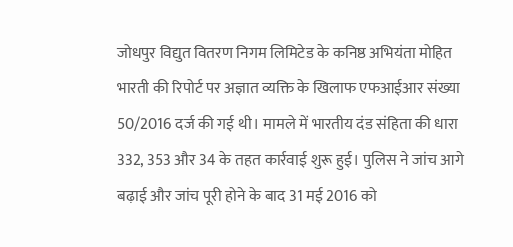जोधपुर विद्युत वितरण निगम लिमिटेड के कनिष्ठ अभियंता मोहित भारती की रिपोर्ट पर अज्ञात व्यक्ति के खिलाफ एफआईआर संख्या 50/2016 दर्ज की गई थी। मामले में भारतीय दंड संहिता की धारा 332, 353 और 34 के तहत कार्रवाई शुरू हुई। पुलिस ने जांच आगे बढ़ाई और जांच पूरी होने के बाद 31 मई 2016 को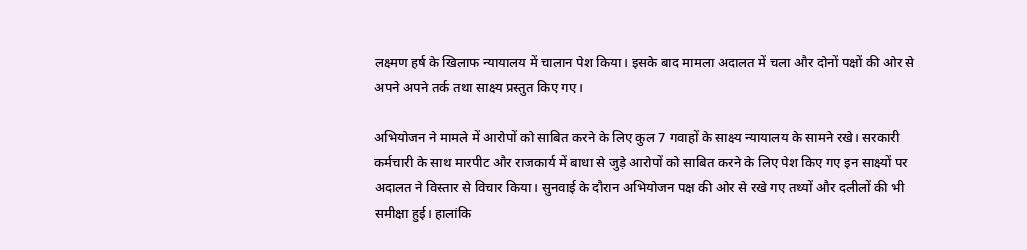लक्ष्मण हर्ष के खिलाफ न्यायालय में चालान पेश किया। इसके बाद मामला अदालत में चला और दोनों पक्षों की ओर से अपने अपने तर्क तथा साक्ष्य प्रस्तुत किए गए।

अभियोजन ने मामले में आरोपों को साबित करने के लिए कुल 7 गवाहों के साक्ष्य न्यायालय के सामने रखे। सरकारी कर्मचारी के साथ मारपीट और राजकार्य में बाधा से जुड़े आरोपों को साबित करने के लिए पेश किए गए इन साक्ष्यों पर अदालत ने विस्तार से विचार किया। सुनवाई के दौरान अभियोजन पक्ष की ओर से रखे गए तथ्यों और दलीलों की भी समीक्षा हुई। हालांकि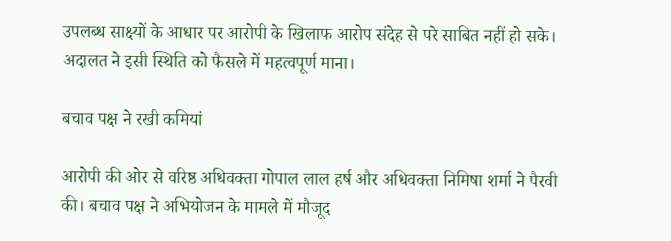उपलब्ध साक्ष्यों के आधार पर आरोपी के खिलाफ आरोप संदेह से परे साबित नहीं हो सके। अदालत ने इसी स्थिति को फैसले में महत्वपूर्ण माना।

बचाव पक्ष ने रखी कमियां

आरोपी की ओर से वरिष्ठ अधिवक्ता गोपाल लाल हर्ष और अधिवक्ता निमिषा शर्मा ने पैरवी की। बचाव पक्ष ने अभियोजन के मामले में मौजूद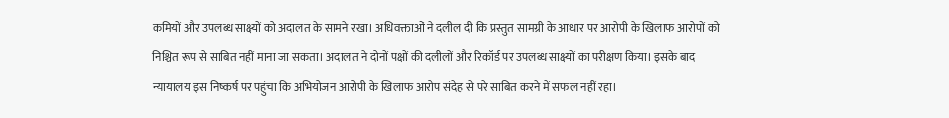कमियों और उपलब्ध साक्ष्यों को अदालत के सामने रखा। अधिवक्ताओं ने दलील दी कि प्रस्तुत सामग्री के आधार पर आरोपी के खिलाफ आरोपों को निश्चित रूप से साबित नहीं माना जा सकता। अदालत ने दोनों पक्षों की दलीलों और रिकॉर्ड पर उपलब्ध साक्ष्यों का परीक्षण किया। इसके बाद न्यायालय इस निष्कर्ष पर पहुंचा कि अभियोजन आरोपी के खिलाफ आरोप संदेह से परे साबित करने में सफल नहीं रहा।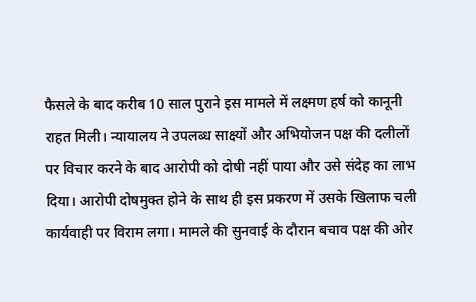फैसले के बाद करीब 10 साल पुराने इस मामले में लक्ष्मण हर्ष को कानूनी राहत मिली। न्यायालय ने उपलब्ध साक्ष्यों और अभियोजन पक्ष की दलीलों पर विचार करने के बाद आरोपी को दोषी नहीं पाया और उसे संदेह का लाभ दिया। आरोपी दोषमुक्त होने के साथ ही इस प्रकरण में उसके खिलाफ चली कार्यवाही पर विराम लगा। मामले की सुनवाई के दौरान बचाव पक्ष की ओर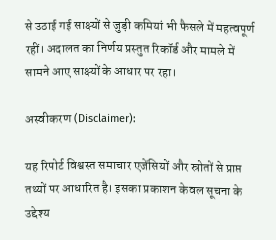से उठाई गई साक्ष्यों से जुड़ी कमियां भी फैसले में महत्वपूर्ण रहीं। अदालत का निर्णय प्रस्तुत रिकॉर्ड और मामले में सामने आए साक्ष्यों के आधार पर रहा।

अस्वीकरण (Disclaimer):

यह रिपोर्ट विश्वस्त समाचार एजेंसियों और स्रोतों से प्राप्त तथ्यों पर आधारित है। इसका प्रकाशन केवल सूचना के उद्देश्य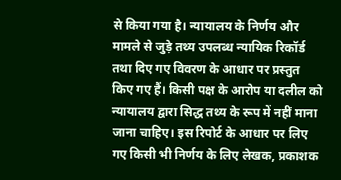से किया गया है। न्यायालय के निर्णय और मामले से जुड़े तथ्य उपलब्ध न्यायिक रिकॉर्ड तथा दिए गए विवरण के आधार पर प्रस्तुत किए गए हैं। किसी पक्ष के आरोप या दलील को न्यायालय द्वारा सिद्ध तथ्य के रूप में नहीं माना जाना चाहिए। इस रिपोर्ट के आधार पर लिए गए किसी भी निर्णय के लिए लेखक, प्रकाशक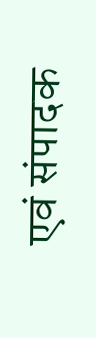एवं संपादक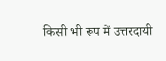किसी भी रूप में उत्तरदायी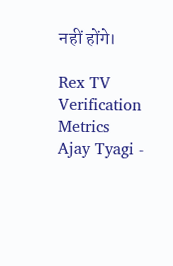नहीं होंगे।

Rex TV Verification Metrics
Ajay Tyagi -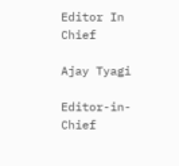Editor In Chief

Ajay Tyagi

Editor-in-Chief